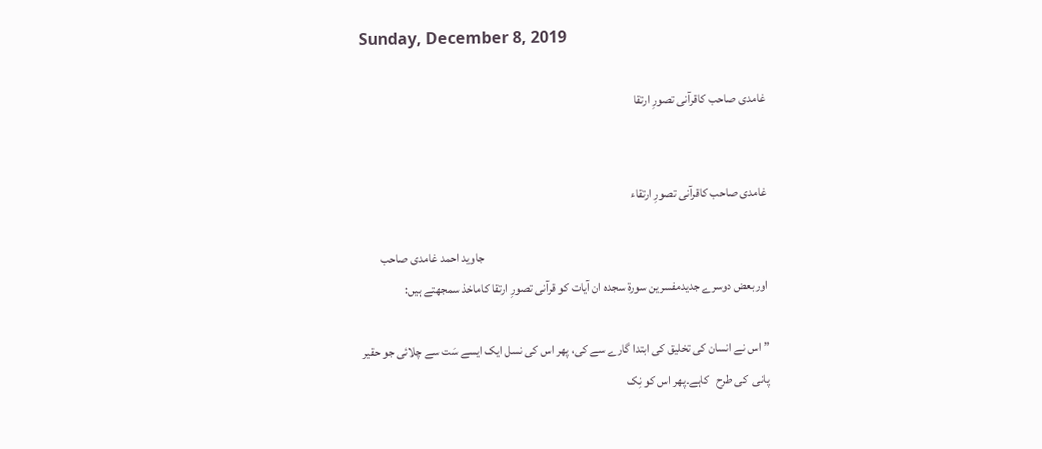Sunday, December 8, 2019

غامدی صاحب کاقرآنی تصورِ ارتقا


غامدی صاحب کاقرآنی تصورِ ارتقاء

                                                                                                                     جاوید احمد غامدی صاحب اوربعض دوسرے جدیدمفسرین سورۃ سجدہ ان آیات کو قرآنی تصورِ ارتقا کاماخذ سمجھتے ہیں:

” اس نے انسان کی تخلیق کی ابتدا گارے سے کی، پھر اس کی نسل ایک ایسے سَت سے چلائی جو حقیر پانی  کی طرح   کاہے۔پھر اس کو نِک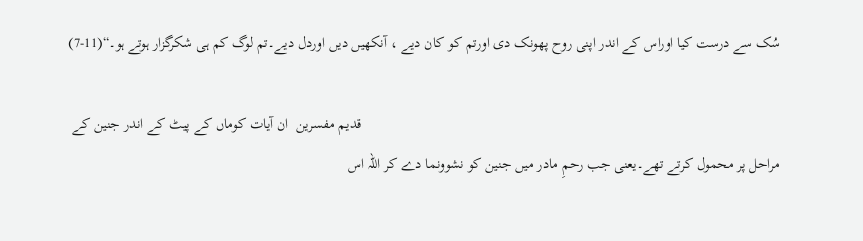سُک سے درست کیا اوراس کے اندر اپنی روح پھونک دی اورتم کو کان دیے ، آنکھیں دیں اوردل دیے۔تم لوگ کم ہی شکرگزار ہوتے ہو۔“(11-7)

                                                                                                               قدیم مفسرین  ان آیات کوماں کے پیٹ کے اندر جنین کے مراحل پر محمول کرتے تھے۔یعنی جب رحمِ مادر میں جنین کو نشوونما دے کر اللہ اس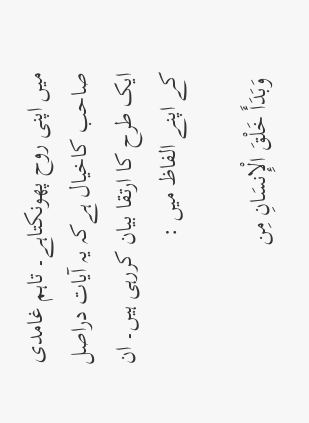میں اپنی روح پھونکتاہے۔ تاہم غامدی صاحب کاخیال ہےکہ یہ آیات دراصل ایک طرح کا ارتقا بیان کررہی ہیں۔ ان کے اپنے الفاظ میں :

 وَبَدَأَ خَلْقَ الْإِنسَانِ مِن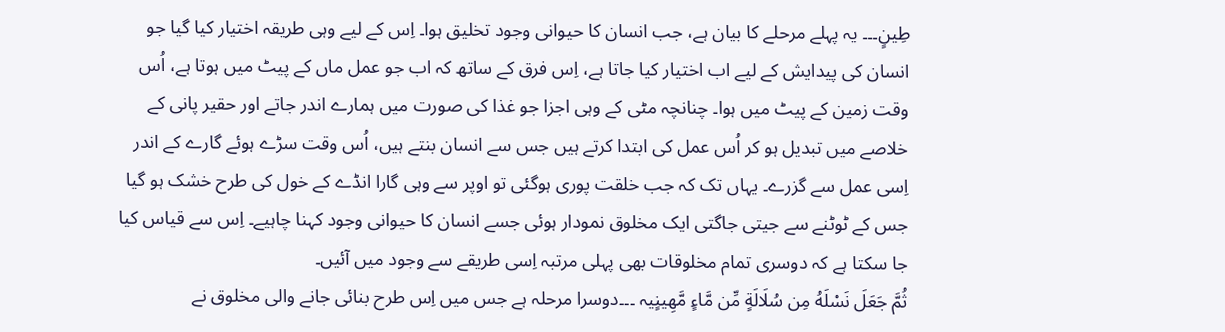طِينٍ۔۔۔ یہ پہلے مرحلے کا بیان ہے، جب انسان کا حیوانی وجود تخلیق ہوا۔ اِس کے لیے وہی طریقہ اختیار کیا گیا جو انسان کی پیدایش کے لیے اب اختیار کیا جاتا ہے، اِس فرق کے ساتھ کہ اب جو عمل ماں کے پیٹ میں ہوتا ہے، اُس وقت زمین کے پیٹ میں ہوا۔ چنانچہ مٹی کے وہی اجزا جو غذا کی صورت میں ہمارے اندر جاتے اور حقیر پانی کے خلاصے میں تبدیل ہو کر اُس عمل کی ابتدا کرتے ہیں جس سے انسان بنتے ہیں، اُس وقت سڑے ہوئے گارے کے اندر اِسی عمل سے گزرے۔ یہاں تک کہ جب خلقت پوری ہوگئی تو اوپر سے وہی گارا انڈے کے خول کی طرح خشک ہو گیا جس کے ٹوٹنے سے جیتی جاگتی ایک مخلوق نمودار ہوئی جسے انسان کا حیوانی وجود کہنا چاہیے۔ اِس سے قیاس کیا جا سکتا ہے کہ دوسری تمام مخلوقات بھی پہلی مرتبہ اِسی طریقے سے وجود میں آئیں۔
ثُمَّ جَعَلَ نَسْلَهُ مِن سُلَالَةٍ مِّن مَّاءٍ مَّهِينٍیہ ۔۔۔دوسرا مرحلہ ہے جس میں اِس طرح بنائی جانے والی مخلوق نے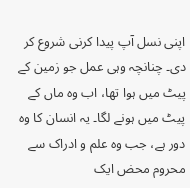اپنی نسل آپ پیدا کرنی شروع کر دی۔ چنانچہ وہی عمل جو زمین کے پیٹ میں ہوا تھا، اب وہ ماں کے پیٹ میں ہونے لگا۔ یہ انسان کا وہ دور ہے، جب وہ علم و ادراک سے محروم محض ایک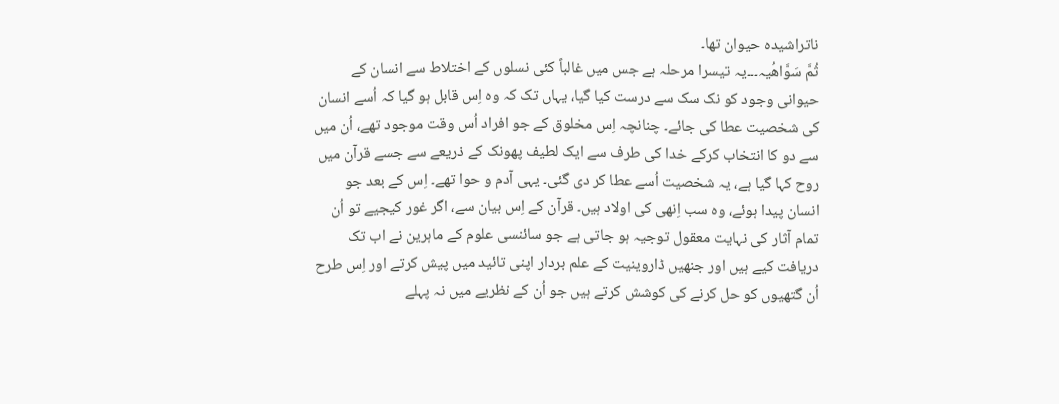ناتراشیدہ حیوان تھا۔
ثُمَّ سَوَّاهُیہ۔۔۔یہ تیسرا مرحلہ ہے جس میں غالباً کئی نسلوں کے اختلاط سے انسان کے حیوانی وجود کو نک سک سے درست کیا گیا، یہاں تک کہ وہ اِس قابل ہو گیا کہ اُسے انسان کی شخصیت عطا کی جائے۔ چنانچہ اِس مخلوق کے جو افراد اُس وقت موجود تھے، اُن میں سے دو کا انتخاب کرکے خدا کی طرف سے ایک لطیف پھونک کے ذریعے سے جسے قرآن میں روح کہا گیا ہے، یہ شخصیت اُسے عطا کر دی گئی۔ یہی آدم و حوا تھے۔ اِس کے بعد جو انسان پیدا ہوئے، وہ سب اِنھی کی اولاد ہیں۔ قرآن کے اِس بیان سے، اگر غور کیجیے تو اُن تمام آثار کی نہایت معقول توجیہ ہو جاتی ہے جو سائنسی علوم کے ماہرین نے اب تک دریافت کیے ہیں اور جنھیں ڈاروینیت کے علم بردار اپنی تائید میں پیش کرتے اور اِس طرح اُن گتھیوں کو حل کرنے کی کوشش کرتے ہیں جو اُن کے نظریے میں نہ پہلے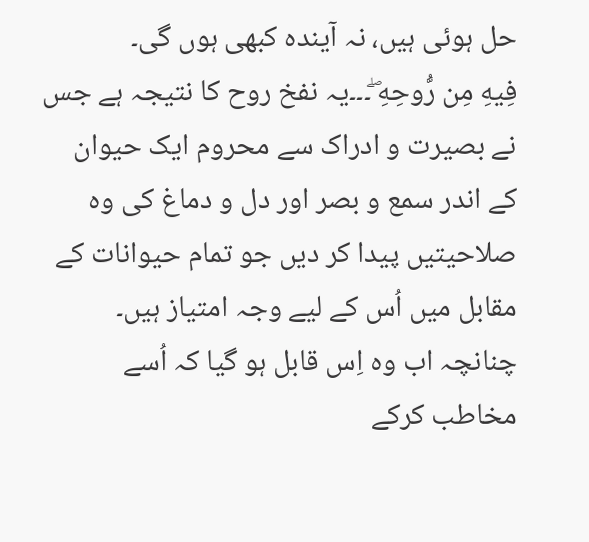حل ہوئی ہیں، نہ آیندہ کبھی ہوں گی۔
فِيهِ مِن رُّوحِهِ ۖ۔۔۔یہ نفخ روح کا نتیجہ ہے جس نے بصیرت و ادراک سے محروم ایک حیوان کے اندر سمع و بصر اور دل و دماغ کی وہ صلاحیتیں پیدا کر دیں جو تمام حیوانات کے مقابل میں اُس کے لیے وجہ امتیاز ہیں۔ چنانچہ اب وہ اِس قابل ہو گیا کہ اُسے مخاطب کرکے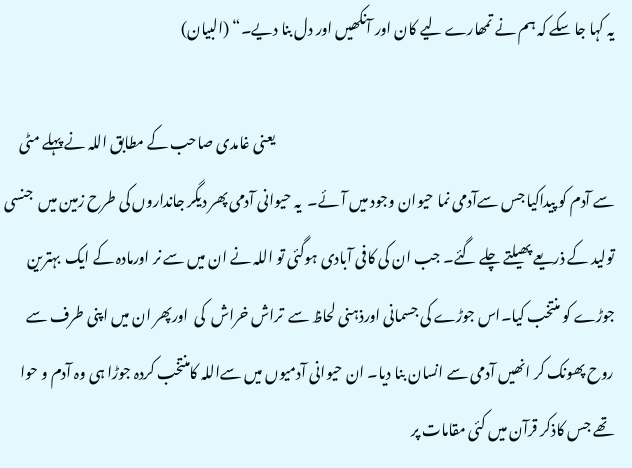یہ کہا جا سکے کہ ہم نے تمھارے لیے کان اور آنکھیں اور دل بنا دیے۔“ (البیان)

                                                                                                                      یعنی غامدی صاحب کے مطابق اللہ نے پہلے مٹی سے آدم کو پیداکیا جس سےآدمی نما حیوان وجود میں آئے۔  یہ حیوانی آدمی پھر دیگر جانداروں کی طرح زمین میں  جنسی تولید کے ذریعے پھیلتے چلے گئے۔ جب ان کی کافی آبادی ہوگئی تو اللہ نے ان میں سے نر اورمادہ کے ایک  بہترین جوڑے کو منتخب کیا۔اس جوڑے کی جسمانی اورذہنی لحاظ سے  تراش خراش  کی  اورپھر ان میں اپنی طرف سے روح پھونک کر انھیں آدمی سے انسان بنا دیا۔ ان حیوانی آدمیوں میں سےاللہ کامنتخب کردہ جوڑا ہی وہ آدم و حوا تھے جس کاذکر قرآن میں کئی مقامات پر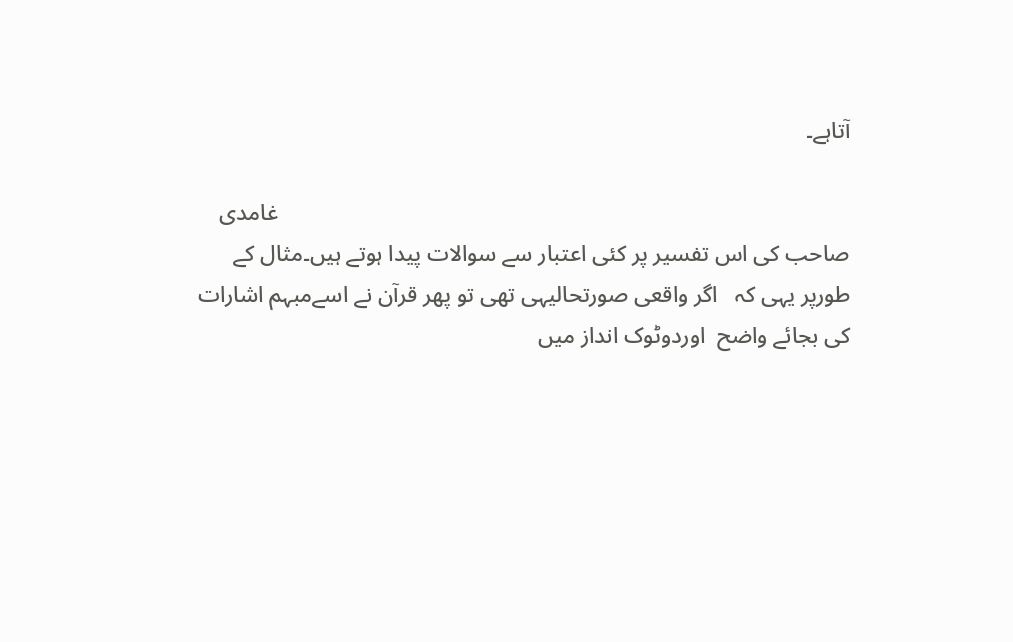آتاہے۔

                                                                                                    غامدی صاحب کی اس تفسیر پر کئی اعتبار سے سوالات پیدا ہوتے ہیں۔مثال کے طورپر یہی کہ   اگر واقعی صورتحالیہی تھی تو پھر قرآن نے اسےمبہم اشارات کی بجائے واضح  اوردوٹوک انداز میں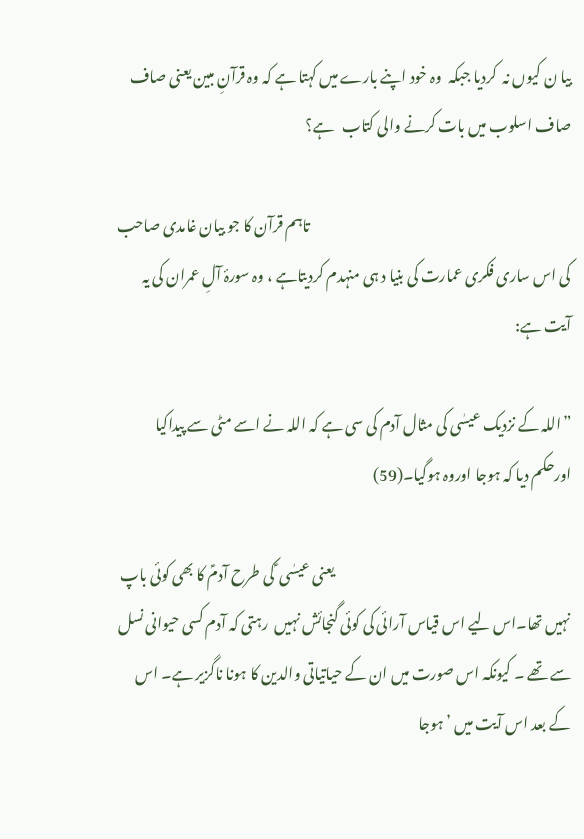بیا ن کیوں نہ  کردیا جبکہ  وہ خود اپنے بارے میں کہتا ہے کہ وہ قرآنِ مبین یعنی صاف صاف اسلوب میں بات کرنے والی کتاب   ہے؟

                                                                                           تاہم قرآن کا جو بیان غامدی صاحب کی اس ساری فکری عمارت کی بنیا د ہی منہدم کردیتاہے ، وہ سورۂ آلِ عمران کی یہ آیت ہے:

”اللہ کے نزدیک عیسٰی کی مثال آدم کی سی ہے کہ اللہ نے اسے مٹی سے پیداکیا اورحکم دیا کہ ہوجا اوروہ ہوگیا۔(59)

                                                                                  یعنی عیسٰی ؑ کی طرح آدمؑ کا بھی کوئی باپ نہیں تھا۔اس لیے اس قیاس آرائی کی کوئی گنجائش نہیں  رہتی کہ آدم کسی حیوانی نسل سے تھے ۔ کیونکہ اس صورت میں ان کے حیاتیاتی والدین کا ہونا ناگزیر ہے۔ اس کے بعد اس آیت میں ’ہوجا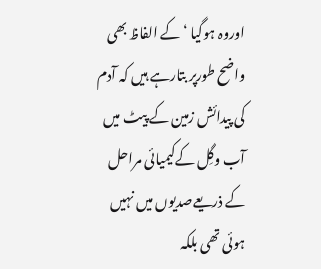اوروہ ہوگیا ‘ کے الفاظ بھی واضح طورپر بتارہے ہیں کہ آدم کی پیدائش زمین کے پیٹ میں آب وگِل کےکیمیائی مراحل کے ذریعےصدیوں میں نہیں ہوئی تھی بلکہ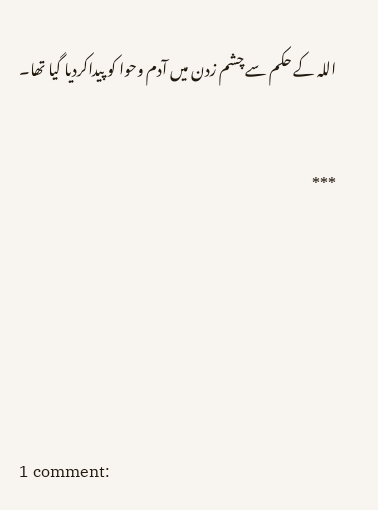اللہ کے حکم سے چشم زدن میں آدم وحوا کو پیداکردیا گیا تھا۔

***




1 comment: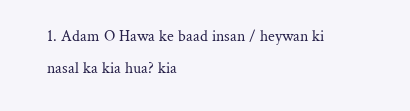1. Adam O Hawa ke baad insan / heywan ki nasal ka kia hua? kia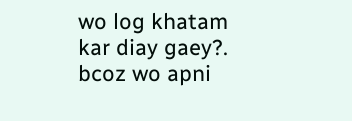wo log khatam kar diay gaey?. bcoz wo apni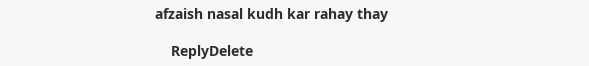afzaish nasal kudh kar rahay thay

    ReplyDelete